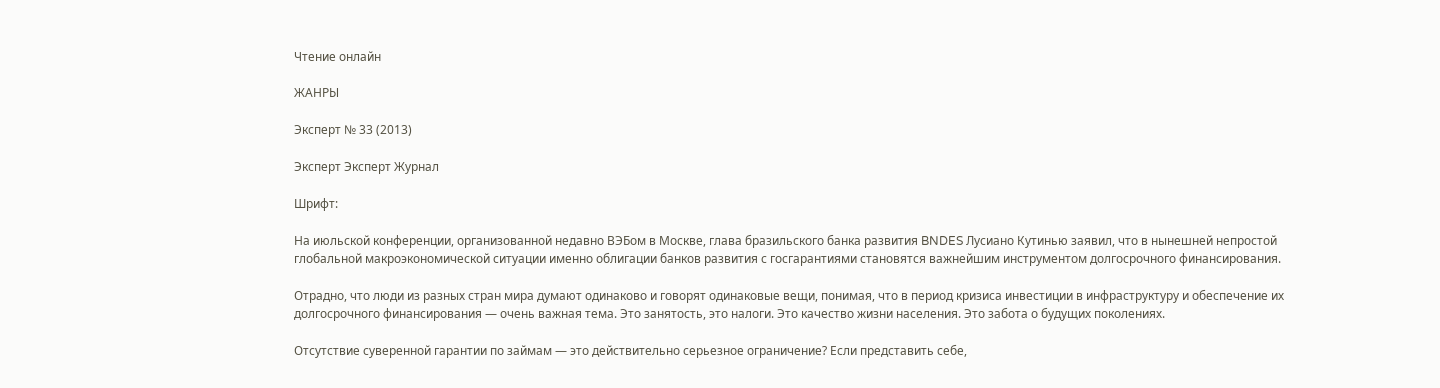Чтение онлайн

ЖАНРЫ

Эксперт № 33 (2013)

Эксперт Эксперт Журнал

Шрифт:

На июльской конференции, организованной недавно ВЭБом в Москве, глава бразильского банка развития BNDES Лусиано Кутинью заявил, что в нынешней непростой глобальной макроэкономической ситуации именно облигации банков развития с госгарантиями становятся важнейшим инструментом долгосрочного финансирования.

Отрадно, что люди из разных стран мира думают одинаково и говорят одинаковые вещи, понимая, что в период кризиса инвестиции в инфраструктуру и обеспечение их долгосрочного финансирования — очень важная тема. Это занятость, это налоги. Это качество жизни населения. Это забота о будущих поколениях.

Отсутствие суверенной гарантии по займам — это действительно серьезное ограничение? Если представить себе,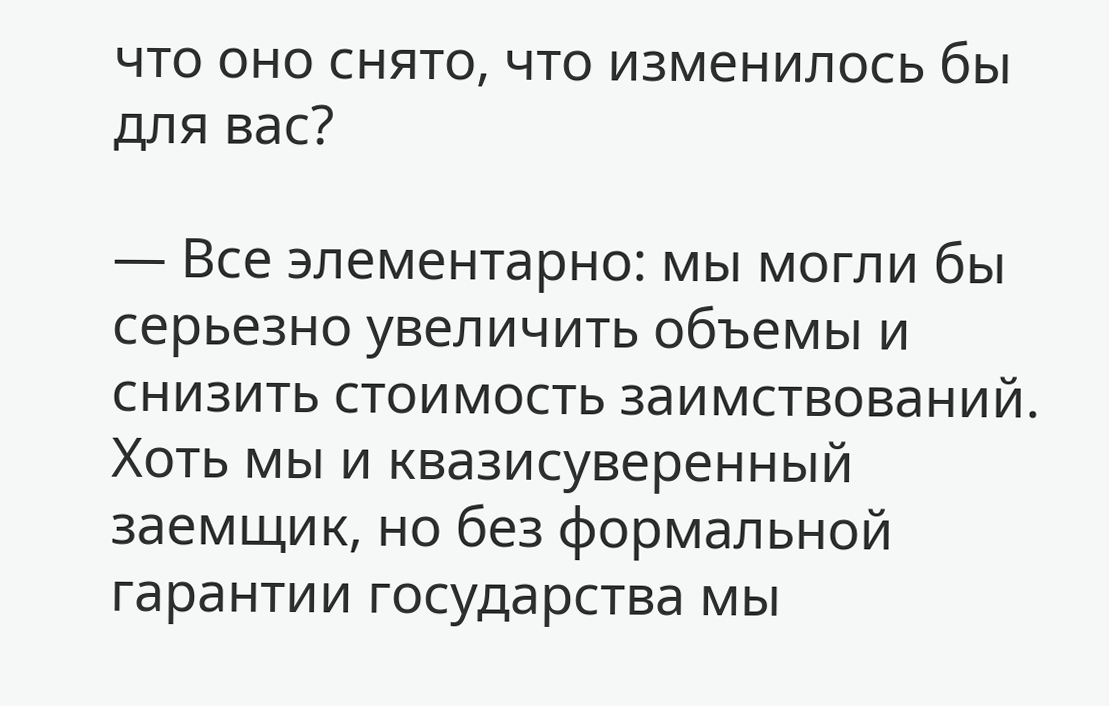что оно снято, что изменилось бы для вас?

— Все элементарно: мы могли бы серьезно увеличить объемы и снизить стоимость заимствований. Хоть мы и квазисуверенный заемщик, но без формальной гарантии государства мы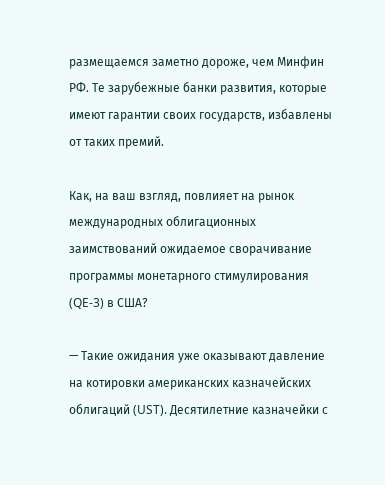размещаемся заметно дороже, чем Минфин РФ. Те зарубежные банки развития, которые имеют гарантии своих государств, избавлены от таких премий.

Как, на ваш взгляд, повлияет на рынок международных облигационных заимствований ожидаемое сворачивание программы монетарного стимулирования (QE-3) в США?

— Такие ожидания уже оказывают давление на котировки американских казначейских облигаций (UST). Десятилетние казначейки c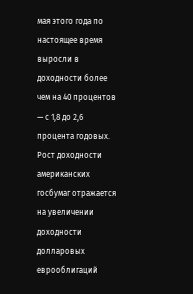мая этого года по настоящее время выросли в доходности более чем на 40 процентов — с 1,8 до 2,6 процента годовых. Рост доходности американских госбумаг отражается на увеличении доходности долларовых еврооблигаций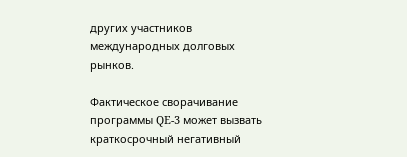других участников международных долговых рынков.

Фактическое сворачивание программы QE-3 может вызвать краткосрочный негативный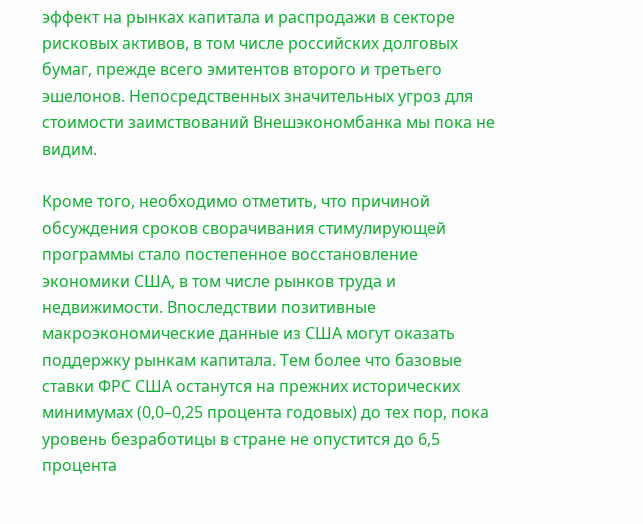эффект на рынках капитала и распродажи в секторе рисковых активов, в том числе российских долговых бумаг, прежде всего эмитентов второго и третьего эшелонов. Непосредственных значительных угроз для стоимости заимствований Внешэкономбанка мы пока не видим.

Кроме того, необходимо отметить, что причиной обсуждения сроков сворачивания стимулирующей программы стало постепенное восстановление экономики США, в том числе рынков труда и недвижимости. Впоследствии позитивные макроэкономические данные из США могут оказать поддержку рынкам капитала. Тем более что базовые ставки ФРС США останутся на прежних исторических минимумах (0,0–0,25 процента годовых) до тех пор, пока уровень безработицы в стране не опустится до 6,5 процента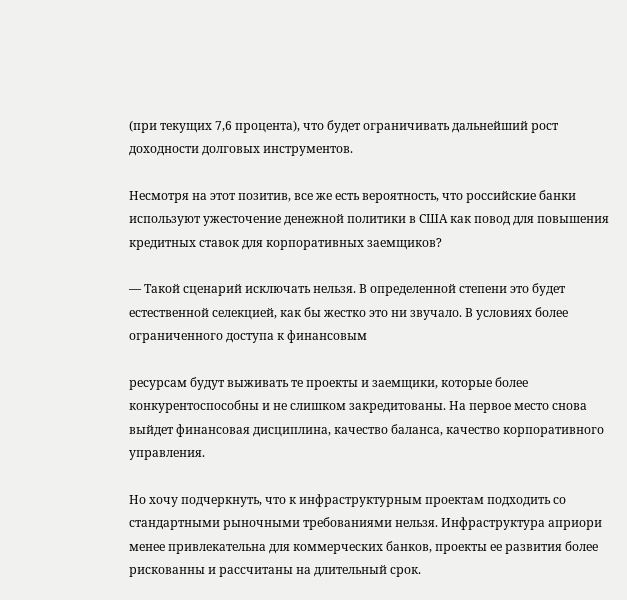(при текущих 7,6 процента), что будет ограничивать дальнейший рост доходности долговых инструментов.

Несмотря на этот позитив, все же есть вероятность, что российские банки используют ужесточение денежной политики в США как повод для повышения кредитных ставок для корпоративных заемщиков?

— Такой сценарий исключать нельзя. В определенной степени это будет естественной селекцией, как бы жестко это ни звучало. В условиях более ограниченного доступа к финансовым

ресурсам будут выживать те проекты и заемщики, которые более конкурентоспособны и не слишком закредитованы. На первое место снова выйдет финансовая дисциплина, качество баланса, качество корпоративного управления.

Но хочу подчеркнуть, что к инфраструктурным проектам подходить со стандартными рыночными требованиями нельзя. Инфраструктура априори менее привлекательна для коммерческих банков, проекты ее развития более рискованны и рассчитаны на длительный срок.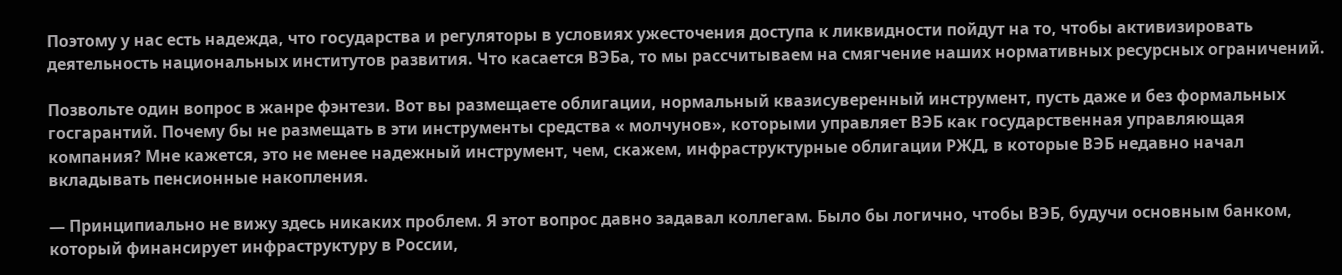Поэтому у нас есть надежда, что государства и регуляторы в условиях ужесточения доступа к ликвидности пойдут на то, чтобы активизировать деятельность национальных институтов развития. Что касается ВЭБа, то мы рассчитываем на смягчение наших нормативных ресурсных ограничений.

Позвольте один вопрос в жанре фэнтези. Вот вы размещаете облигации, нормальный квазисуверенный инструмент, пусть даже и без формальных госгарантий. Почему бы не размещать в эти инструменты средства « молчунов», которыми управляет ВЭБ как государственная управляющая компания? Мне кажется, это не менее надежный инструмент, чем, скажем, инфраструктурные облигации РЖД, в которые ВЭБ недавно начал вкладывать пенсионные накопления.

— Принципиально не вижу здесь никаких проблем. Я этот вопрос давно задавал коллегам. Было бы логично, чтобы ВЭБ, будучи основным банком, который финансирует инфраструктуру в России,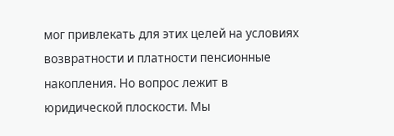мог привлекать для этих целей на условиях возвратности и платности пенсионные накопления. Но вопрос лежит в юридической плоскости. Мы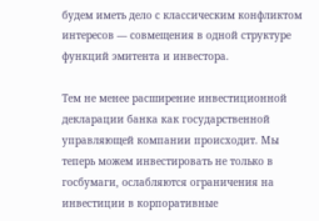будем иметь дело с классическим конфликтом интересов — совмещения в одной структуре функций эмитента и инвестора.

Тем не менее расширение инвестиционной декларации банка как государственной управляющей компании происходит. Мы теперь можем инвестировать не только в госбумаги, ослабляются ограничения на инвестиции в корпоративные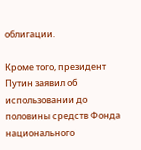облигации.

Кроме того, президент Путин заявил об использовании до половины средств Фонда национального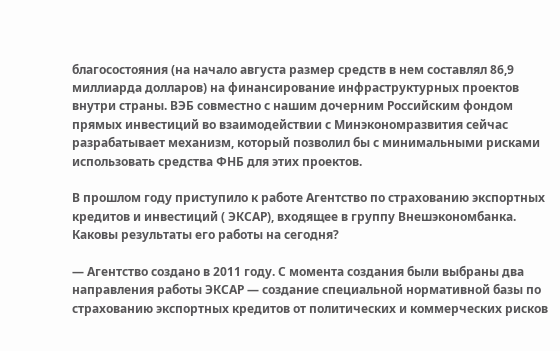благосостояния (на начало августа размер средств в нем составлял 86,9 миллиарда долларов) на финансирование инфраструктурных проектов внутри страны. ВЭБ совместно с нашим дочерним Российским фондом прямых инвестиций во взаимодействии с Минэкономразвития сейчас разрабатывает механизм, который позволил бы с минимальными рисками использовать средства ФНБ для этих проектов.

В прошлом году приступило к работе Агентство по страхованию экспортных кредитов и инвестиций ( ЭКСАР), входящее в группу Внешэкономбанка. Каковы результаты его работы на сегодня?

— Агентство создано в 2011 году. С момента создания были выбраны два направления работы ЭКСАР — создание специальной нормативной базы по страхованию экспортных кредитов от политических и коммерческих рисков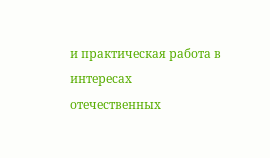и практическая работа в интересах отечественных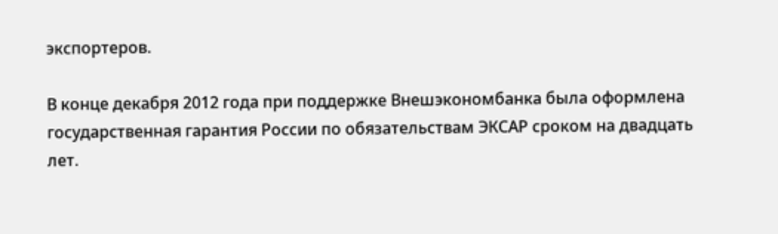экспортеров.

В конце декабря 2012 года при поддержке Внешэкономбанка была оформлена государственная гарантия России по обязательствам ЭКСАР сроком на двадцать лет.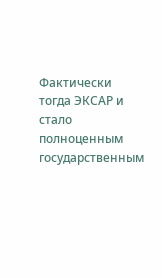Фактически тогда ЭКСАР и стало полноценным государственным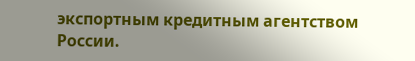экспортным кредитным агентством России.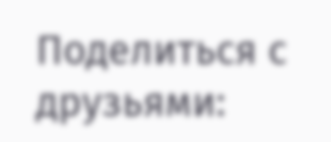Поделиться с друзьями: